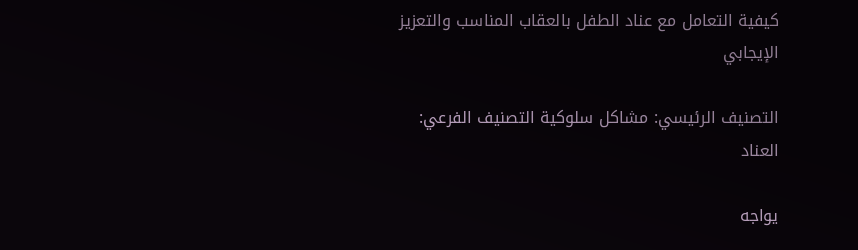كيفية التعامل مع عناد الطفل بالعقاب المناسب والتعزيز الإيجابي

التصنيف الرئيسي: مشاكل سلوكية التصنيف الفرعي: العناد

يواجه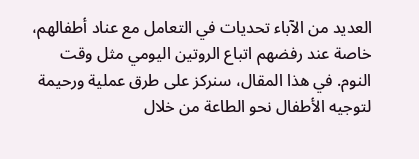العديد من الآباء تحديات في التعامل مع عناد أطفالهم، خاصة عند رفضهم اتباع الروتين اليومي مثل وقت النوم. في هذا المقال، سنركز على طرق عملية ورحيمة لتوجيه الأطفال نحو الطاعة من خلال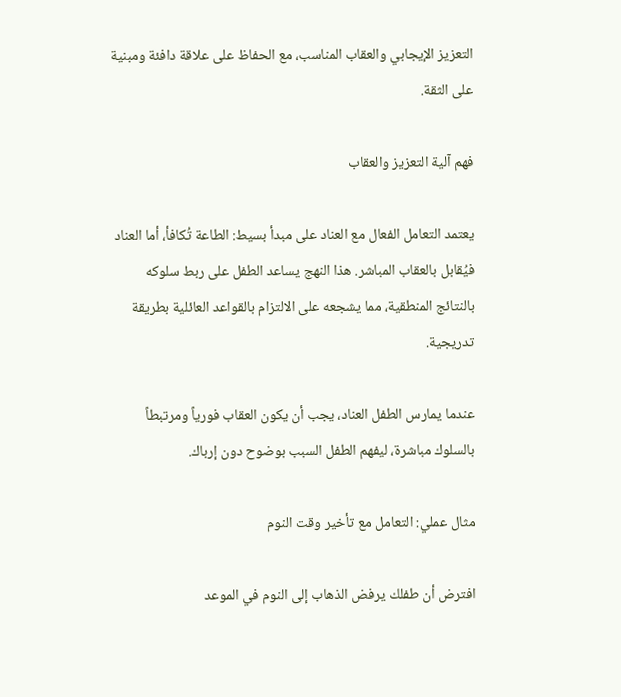التعزيز الإيجابي والعقاب المناسب، مع الحفاظ على علاقة دافئة ومبنية على الثقة.

فهم آلية التعزيز والعقاب

يعتمد التعامل الفعال مع العناد على مبدأ بسيط: الطاعة تُكافأ، أما العناد فيُقابل بالعقاب المباشر. هذا النهج يساعد الطفل على ربط سلوكه بالنتائج المنطقية، مما يشجعه على الالتزام بالقواعد العائلية بطريقة تدريجية.

عندما يمارس الطفل العناد، يجب أن يكون العقاب فورياً ومرتبطاً بالسلوك مباشرة، ليفهم الطفل السبب بوضوح دون إرباك.

مثال عملي: التعامل مع تأخير وقت النوم

افترض أن طفلك يرفض الذهاب إلى النوم في الموعد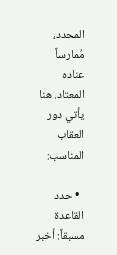المحدد، مُمارساً عناده المعتاد. هنا يأتي دور العقاب المناسب:

  • حدد القاعدة مسبقاً: أخبر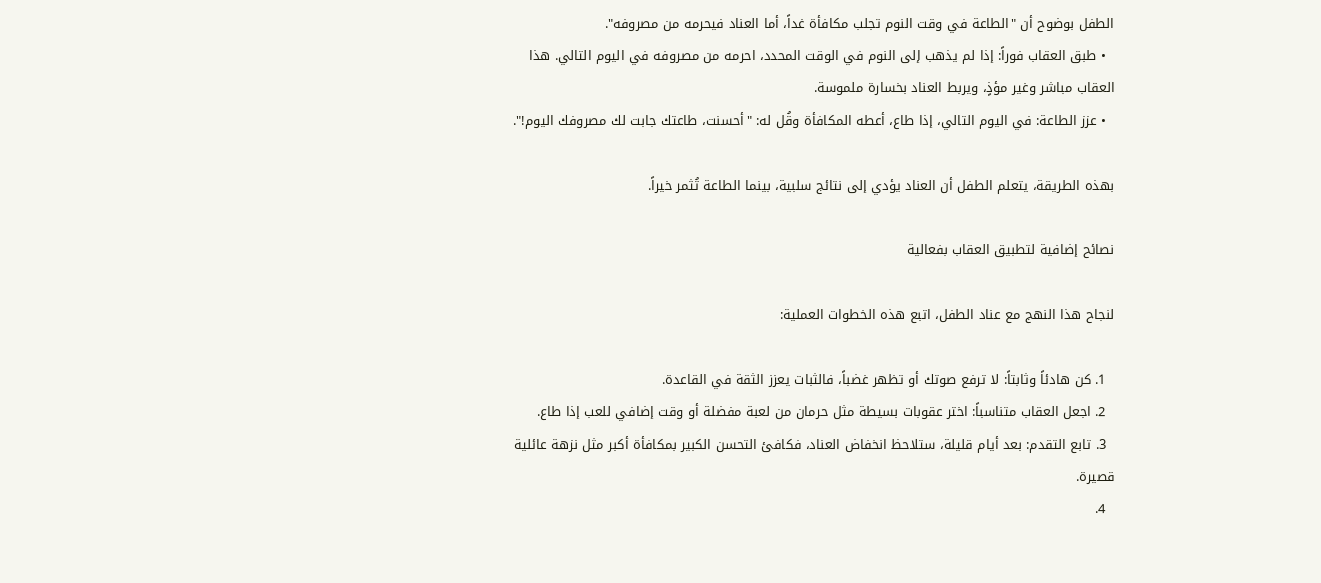الطفل بوضوح أن "الطاعة في وقت النوم تجلب مكافأة غداً، أما العناد فيحرمه من مصروفه".
  • طبق العقاب فوراً: إذا لم يذهب إلى النوم في الوقت المحدد، احرمه من مصروفه في اليوم التالي. هذا العقاب مباشر وغير مؤذٍ، ويربط العناد بخسارة ملموسة.
  • عزز الطاعة: في اليوم التالي، إذا طاع، أعطه المكافأة وقُل له: "أحسنت، طاعتك جابت لك مصروفك اليوم!".

بهذه الطريقة، يتعلم الطفل أن العناد يؤدي إلى نتائج سلبية، بينما الطاعة تُثمر خيراً.

نصائح إضافية لتطبيق العقاب بفعالية

لنجاح هذا النهج مع عناد الطفل، اتبع هذه الخطوات العملية:

  1. كن هادئاً وثابتاً: لا ترفع صوتك أو تظهر غضباً، فالثبات يعزز الثقة في القاعدة.
  2. اجعل العقاب متناسباً: اختر عقوبات بسيطة مثل حرمان من لعبة مفضلة أو وقت إضافي للعب إذا طاع.
  3. تابع التقدم: بعد أيام قليلة، ستلاحظ انخفاض العناد، فكافئ التحسن الكبير بمكافأة أكبر مثل نزهة عائلية قصيرة.
  4.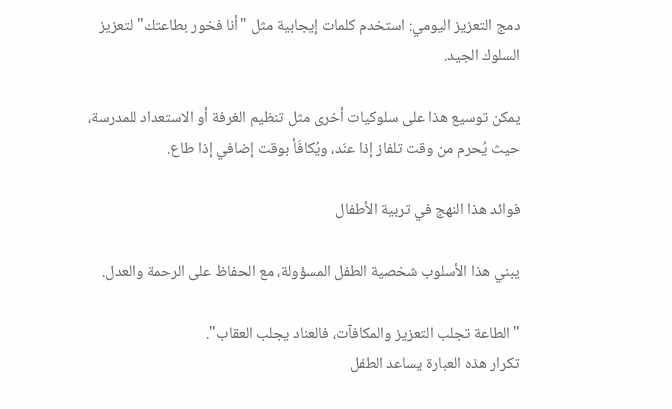دمج التعزيز اليومي: استخدم كلمات إيجابية مثل "أنا فخور بطاعتك" لتعزيز السلوك الجيد.

يمكن توسيع هذا على سلوكيات أخرى مثل تنظيم الغرفة أو الاستعداد للمدرسة، حيث يُحرم من وقت تلفاز إذا عنَد، ويُكافَأ بوقت إضافي إذا طاع.

فوائد هذا النهج في تربية الأطفال

يبني هذا الأسلوب شخصية الطفل المسؤولة، مع الحفاظ على الرحمة والعدل.

"الطاعة تجلب التعزيز والمكافآت، فالعناد يجلب العقاب".
تكرار هذه العبارة يساعد الطفل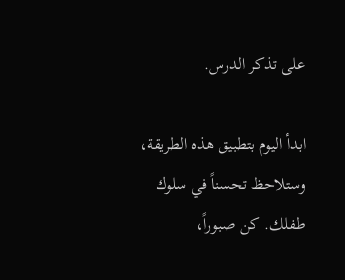على تذكر الدرس.

ابدأ اليوم بتطبيق هذه الطريقة، وستلاحظ تحسناً في سلوك طفلك. كن صبوراً،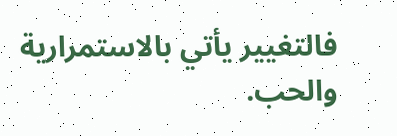فالتغيير يأتي بالاستمرارية والحب.